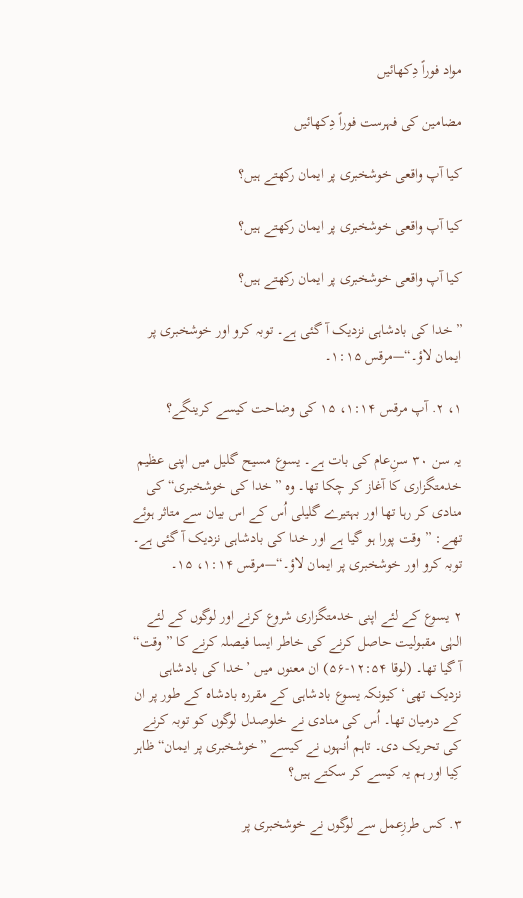مواد فوراً دِکھائیں

مضامین کی فہرست فوراً دِکھائیں

کیا آپ واقعی خوشخبری پر ایمان رکھتے ہیں؟

کیا آپ واقعی خوشخبری پر ایمان رکھتے ہیں؟

کیا آپ واقعی خوشخبری پر ایمان رکھتے ہیں؟

”خدا کی بادشاہی نزدیک آ گئی ہے۔ توبہ کرو اور خوشخبری پر ایمان لاؤ۔“—مرقس ۱:۱۵۔

۱، ۲. آپ مرقس ۱:۱۴، ۱۵ کی وضاحت کیسے کرینگے؟

یہ سن ۳۰ سنِ‌عام کی بات ہے۔ یسوع مسیح گلیل میں اپنی عظیم خدمتگزاری کا آغاز کر چکا تھا۔ وہ ”خدا کی خوشخبری“ کی منادی کر رہا تھا اور بہتیرے گلیلی اُس کے اس بیان سے متاثر ہوئے تھے: ”وقت پورا ہو گیا ہے اور خدا کی بادشاہی نزدیک آ گئی ہے۔ توبہ کرو اور خوشخبری پر ایمان لاؤ۔“—مرقس ۱:۱۴، ۱۵۔

۲ یسوع کے لئے اپنی خدمتگزاری شروع کرنے اور لوگوں کے لئے الہٰی مقبولیت حاصل کرنے کی خاطر ایسا فیصلہ کرنے کا ”وقت“ آ گیا تھا۔ (لوقا ۱۲:۵۴-۵۶) ان معنوں میں ’خدا کی بادشاہی نزدیک تھی‘ کیونکہ یسوع بادشاہی کے مقررہ بادشاہ کے طور پر ان کے درمیان تھا۔ اُس کی منادی نے خلوصدل لوگوں کو توبہ کرنے کی تحریک دی۔ تاہم اُنہوں نے کیسے ”خوشخبری پر ایمان“ ظاہر کِیا اور ہم یہ کیسے کر سکتے ہیں؟

۳. کس طرزِعمل سے لوگوں نے خوشخبری پر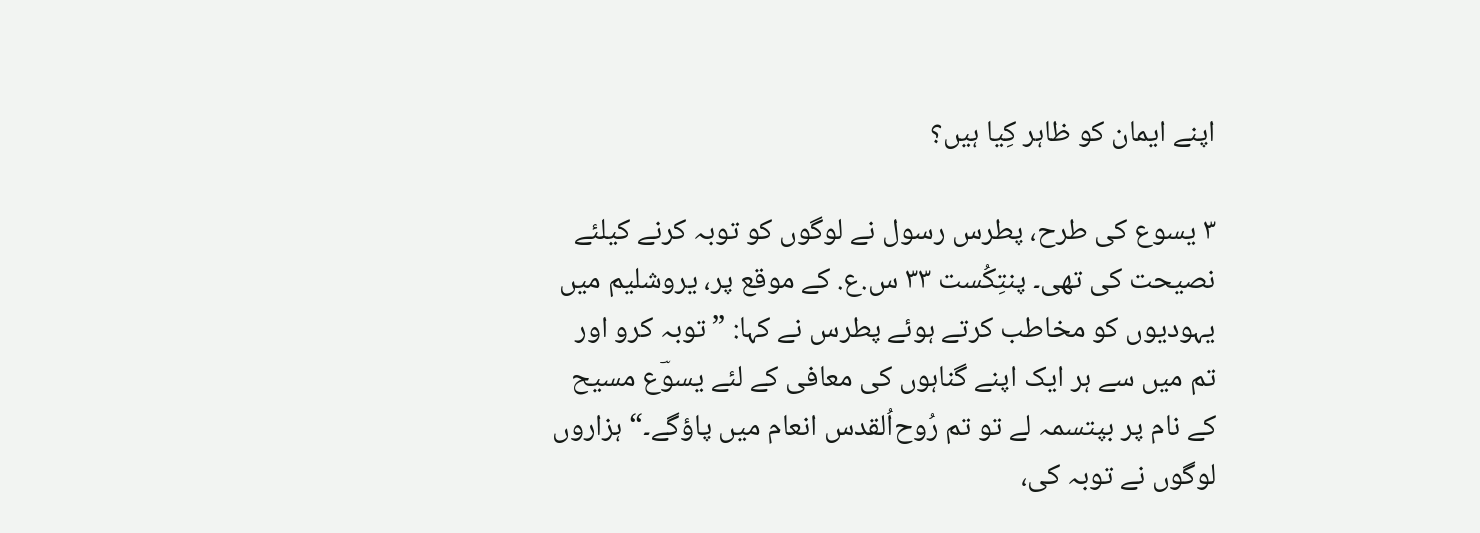اپنے ایمان کو ظاہر کِیا ہیں؟

۳ یسوع کی طرح، پطرس رسول نے لوگوں کو توبہ کرنے کیلئے نصیحت کی تھی۔ پنتِکُست ۳۳ س.ع. کے موقع پر، یروشلیم میں یہودیوں کو مخاطب کرتے ہوئے پطرس نے کہا: ”توبہ کرو اور تم میں سے ہر ایک اپنے گناہوں کی معافی کے لئے یسوؔع مسیح کے نام پر بپتسمہ لے تو تم رُوح‌اُلقدس انعام میں پاؤگے۔“ ہزاروں لوگوں نے توبہ کی،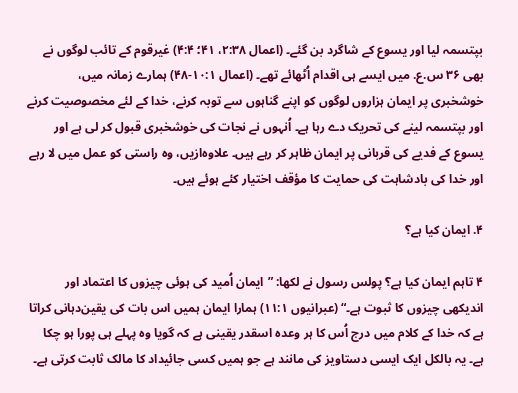بپتسمہ لیا اور یسوع کے شاگرد بن گئے۔ (اعمال ۲:۳۸، ۴۱؛ ۴:۴) غیرقوم کے تائب لوگوں نے بھی ۳۶ س.ع. میں ایسے ہی اقدام اُٹھائے تھے۔ (اعمال ۱۰:۱-۴۸) ہمارے زمانہ میں، خوشخبری پر ایمان ہزاروں لوگوں کو اپنے گناہوں سے توبہ کرنے، خدا کے لئے مخصوصیت کرنے اور بپتسمہ لینے کی تحریک دے رہا ہے۔ اُنہوں نے نجات کی خوشخبری قبول کر لی ہے اور یسوع کے فدیے کی قربانی پر ایمان ظاہر کر رہے ہیں۔ علاوہ‌ازیں، وہ راستی کو عمل میں لا رہے اور خدا کی بادشاہت کی حمایت کا مؤقف اختیار کئے ہوئے ہیں۔

۴. ایمان کیا ہے؟

۴ تاہم ایمان کیا ہے؟ پولس رسول نے لکھا: ”ایمان اُمید کی ہوئی چیزوں کا اعتماد اور اندیکھی چیزوں کا ثبوت ہے۔“ (عبرانیوں ۱۱:۱) ہمارا ایمان ہمیں اس بات کی یقین‌دہانی کراتا ہے کہ خدا کے کلام میں درج اُس کا ہر وعدہ اسقدر یقینی ہے کہ گویا وہ پہلے ہی پورا ہو چکا ہے۔ یہ بالکل ایک ایسی دستاویز کی مانند ہے جو ہمیں کسی جائیداد کا مالک ثابت کرتی ہے۔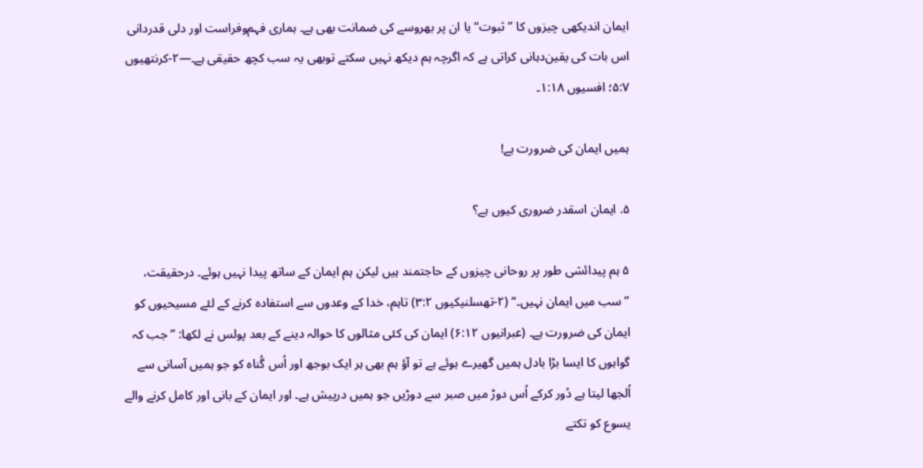ایمان اندیکھی چیزوں کا ”ثبوت“ یا ان پر بھروسے کی ضمانت بھی ہے۔ ہماری فہم‌وفراست اور دلی قدردانی اس بات کی یقین‌دہانی کراتی ہے کہ اگرچہ ہم دیکھ نہیں سکتے توبھی یہ سب کچھ حقیقی ہے۔—۲-کرنتھیوں ۵:۷؛ افسیوں ۱:۱۸۔

ہمیں ایمان کی ضرورت ہے!

۵. ایمان اسقدر ضروری کیوں ہے؟

۵ ہم پیدائشی طور پر روحانی چیزوں کے حاجتمند ہیں لیکن ہم ایمان کے ساتھ پیدا نہیں ہوئے۔ درحقیقت، ”سب میں ایمان نہیں۔“ (۲-تھسلنیکیوں ۳:۲) تاہم، خدا کے وعدوں سے استفادہ کرنے کے لئے مسیحیوں کو ایمان کی ضرورت ہے۔ (عبرانیوں ۶:۱۲) ایمان کی کئی مثالوں کا حوالہ دینے کے بعد پولس نے لکھا: ”جب کہ گواہوں کا ایسا بڑا بادل ہمیں گھیرے ہوئے ہے تو آؤ ہم بھی ہر ایک بوجھ اور اُس گُناہ کو جو ہمیں آسانی سے اُلجھا لیتا ہے دُور کرکے اُس دوڑ میں صبر سے دوڑیں جو ہمیں درپیش ہے۔ اور ایمان کے بانی اور کامل کرنے والے یسوع کو تکتے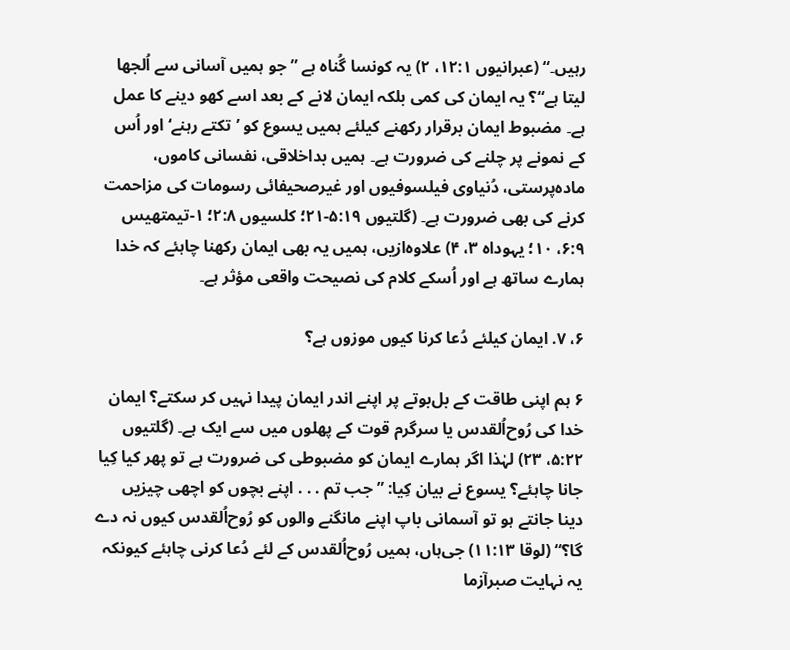رہیں۔“ (عبرانیوں ۱۲:۱، ۲) یہ کونسا گُناہ ہے ”جو ہمیں آسانی سے اُلجھا لیتا ہے“؟ یہ ایمان کی کمی بلکہ ایمان لانے کے بعد اسے کھو دینے کا عمل ہے۔ مضبوط ایمان برقرار رکھنے کیلئے ہمیں یسوع کو ’تکتے رہنے‘ اور اُس کے نمونے پر چلنے کی ضرورت ہے۔ ہمیں بداخلاقی، نفسانی کاموں، مادہ‌پرستی، دُنیاوی فیلسوفیوں اور غیرصحیفائی رسومات کی مزاحمت کرنے کی بھی ضرورت ہے۔ (گلتیوں ۵:۱۹-۲۱؛ کلسیوں ۲:۸؛ ۱-تیمتھیس ۶:۹، ۱۰؛ یہوداہ ۳، ۴) علاوہ‌ازیں، ہمیں یہ بھی ایمان رکھنا چاہئے کہ خدا ہمارے ساتھ ہے اور اُسکے کلام کی نصیحت واقعی مؤثر ہے۔

۶، ۷. ایمان کیلئے دُعا کرنا کیوں موزوں ہے؟

۶ ہم اپنی طاقت کے بل‌بوتے پر اپنے اندر ایمان پیدا نہیں کر سکتے؟ ایمان خدا کی رُوح‌اُلقدس یا سرگرم قوت کے پھلوں میں سے ایک ہے۔ (گلتیوں ۵:۲۲، ۲۳) لہٰذا اگر ہمارے ایمان کو مضبوطی کی ضرورت ہے تو پھر کیا کِیا جانا چاہئے؟ یسوع نے بیان کِیا: ”جب تم . . . اپنے بچوں کو اچھی چیزیں دینا جانتے ہو تو آسمانی باپ اپنے مانگنے والوں کو رُوح‌اُلقدس کیوں نہ دے گا؟“ (لوقا ۱۱:۱۳) جی‌ہاں، ہمیں رُوح‌اُلقدس کے لئے دُعا کرنی چاہئے کیونکہ یہ نہایت صبرآزما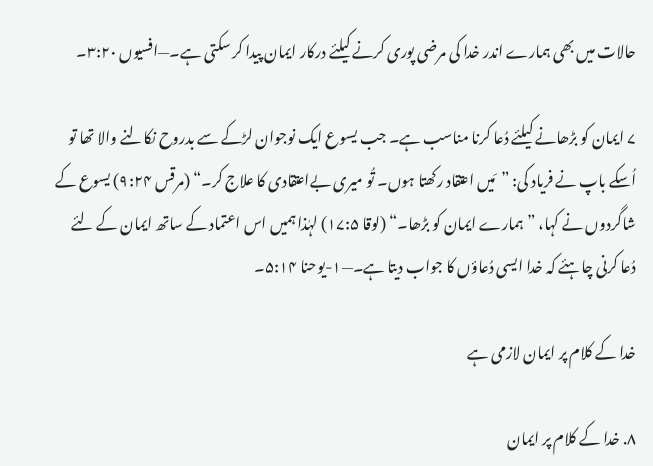حالات میں بھی ہمارے اندر خدا کی مرضی پوری کرنے کیلئے درکار ایمان پیدا کر سکتی ہے۔—افسیوں ۳:۲۰۔

۷ ایمان کو بڑھانے کیلئے دُعا کرنا مناسب ہے۔ جب یسوع ایک نوجوان لڑکے سے بدروح نکالنے والا تھا تو اُسکے باپ نے فریاد کی: ”مَیں اعتقاد رکھتا ہوں۔ تُو میری بےاعتقادی کا علاج کر۔“ (مرقس ۹:۲۴) یسوع کے شاگردوں نے کہا، ”ہمارے ایمان کو بڑھا۔“ (لوقا ۱۷:۵) لہٰذا ہمیں اس اعتماد کے ساتھ ایمان کے لئے دُعا کرنی چاہئے کہ خدا ایسی دُعاؤں کا جواب دیتا ہے۔—۱-یوحنا ۵:۱۴۔

خدا کے کلام پر ایمان لازمی ہے

۸. خدا کے کلام پر ایمان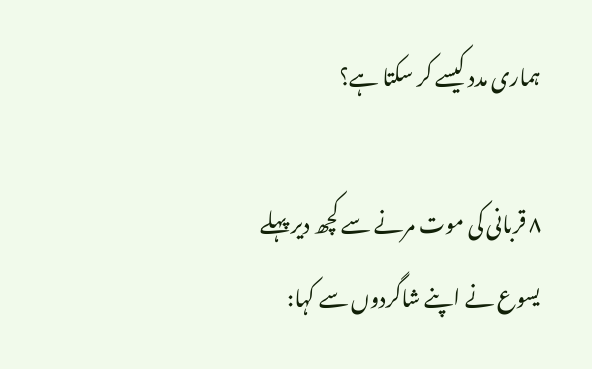ہماری مدد کیسے کر سکتا ہے؟

۸ قربانی کی موت مرنے سے کچھ دیر پہلے یسوع نے اپنے شاگردوں سے کہا: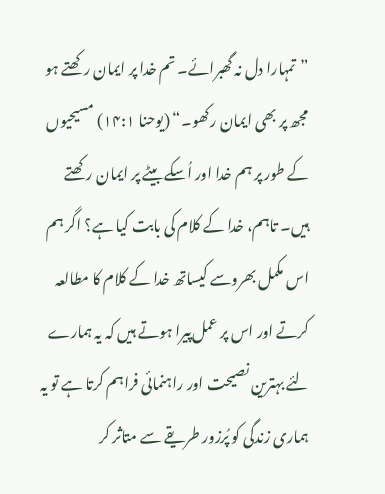”تمہارا دل نہ گھبرائے۔ تم خدا پر ایمان رکھتے ہو مجھ پر بھی ایمان رکھو۔“ (یوحنا ۱۴:۱) مسیحیوں کے طور پر ہم خدا اور اُسکے بیٹے پر ایمان رکھتے ہیں۔ تاہم، خدا کے کلام کی بابت کیا ہے؟ اگر ہم اس مکمل بھروسے کیساتھ خدا کے کلام کا مطالعہ کرتے اور اس پر عمل‌پیرا ہوتے ہیں کہ یہ ہمارے لئے بہترین نصیحت اور راہنمائی فراہم کرتا ہے تو یہ ہماری زندگی کو پُرزور طریقے سے متاثر کر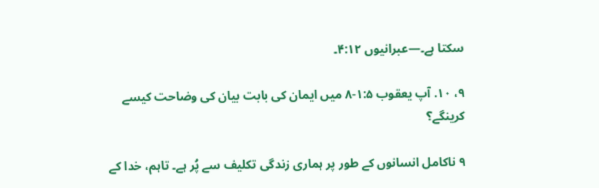سکتا ہے۔—عبرانیوں ۴:۱۲۔

۹، ۱۰. آپ یعقوب ۱:۵-۸ میں ایمان کی بابت بیان کی وضاحت کیسے کرینگے؟

۹ ناکامل انسانوں کے طور پر ہماری زندگی تکلیف سے پُر ہے۔ تاہم، خدا کے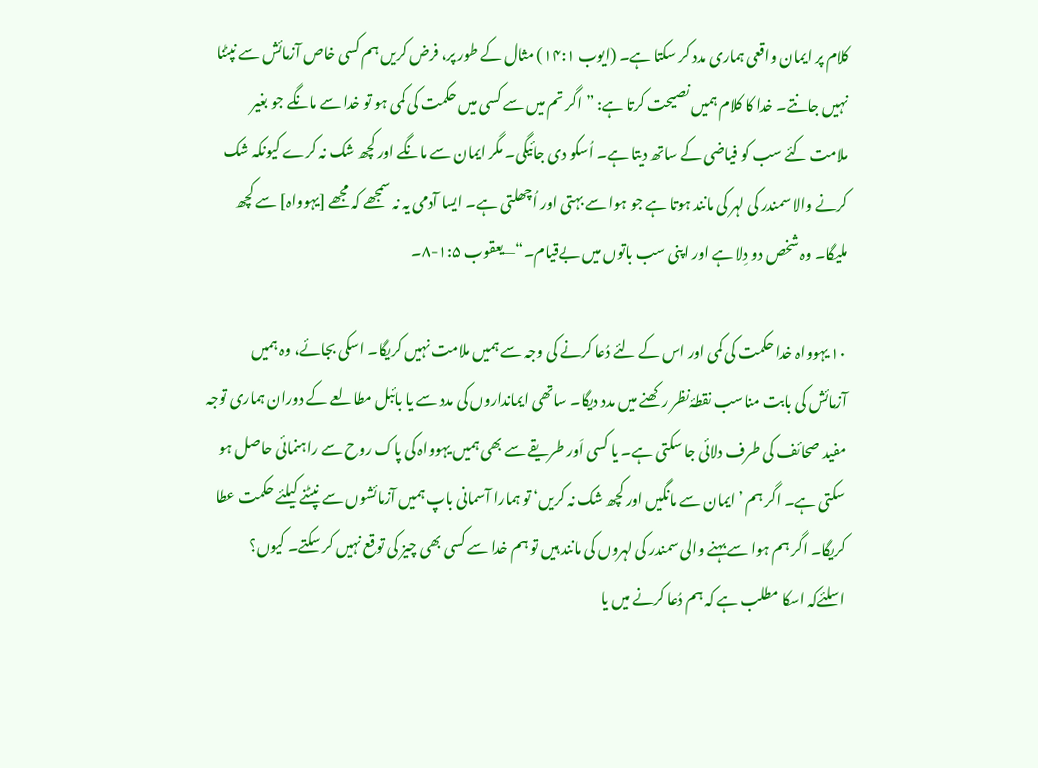کلام پر ایمان واقعی ہماری مدد کر سکتا ہے۔ (ایوب ۱۴:۱) مثال کے طور پر، فرض کریں ہم کسی خاص آزمائش سے نپٹنا نہیں جانتے۔ خدا کا کلام ہمیں نصیحت کرتا ہے: ”اگر تم میں سے کسی میں حکمت کی کمی ہو تو خدا سے مانگے جو بغیر ملامت کئے سب کو فیاضی کے ساتھ دیتا ہے۔ اُسکو دی جائیگی۔ مگر ایمان سے مانگے اور کچھ شک نہ کرے کیونکہ شک کرنے والا سمندر کی لہر کی مانند ہوتا ہے جو ہوا سے بہتی اور اُچھلتی ہے۔ ایسا آدمی یہ نہ سمجھے کہ مجھے [یہوواہ] سے کچھ ملیگا۔ وہ شخص دو دِلا ہے اور اپنی سب باتوں میں بےقیام۔“—یعقوب ۱:۵-۸۔

۱۰ یہوواہ خدا حکمت کی کمی اور اس کے لئے دُعا کرنے کی وجہ سے ہمیں ملامت نہیں کریگا۔ اسکی بجائے، وہ ہمیں آزمائش کی بابت مناسب نقطۂ‌نظر رکھنے میں مدد دیگا۔ ساتھی ایمانداروں کی مدد سے یا بائبل مطالعے کے دوران ہماری توجہ مفید صحائف کی طرف دلائی جا سکتی ہے۔ یا کسی اَور طریقے سے بھی ہمیں یہوواہ کی پاک روح سے راہنمائی حاصل ہو سکتی ہے۔ اگر ہم ’ایمان سے مانگیں اور کچھ شک نہ کریں‘ تو ہمارا آسمانی باپ ہمیں آزمائشوں سے نپٹنے کیلئے حکمت عطا کریگا۔ اگر ہم ہوا سے بہنے والی سمندر کی لہروں کی مانند ہیں تو ہم خدا سے کسی بھی چیز کی توقع نہیں کر سکتے۔ کیوں؟ اسلئےکہ اسکا مطلب ہے کہ ہم دُعا کرنے میں یا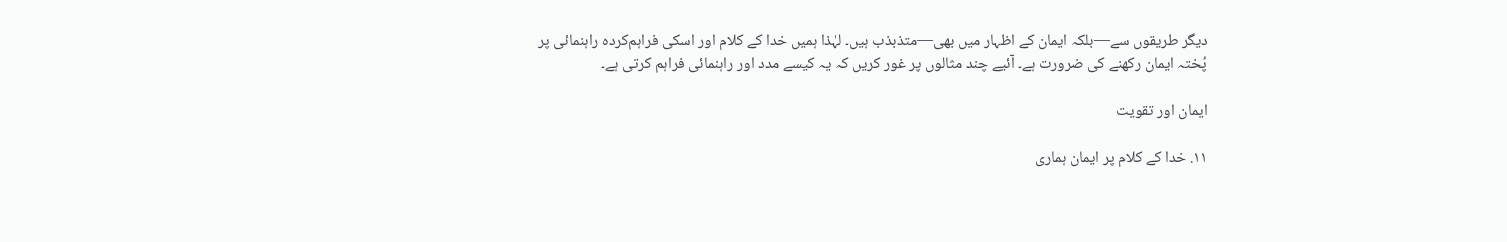دیگر طریقوں سے—بلکہ ایمان کے اظہار میں بھی—متذبذب ہیں۔ لہٰذا ہمیں خدا کے کلام اور اسکی فراہم‌کردہ راہنمائی پر پُختہ ایمان رکھنے کی ضرورت ہے۔ آئیے چند مثالوں پر غور کریں کہ یہ کیسے مدد اور راہنمائی فراہم کرتی ہے۔

ایمان اور تقویت

۱۱. خدا کے کلام پر ایمان ہماری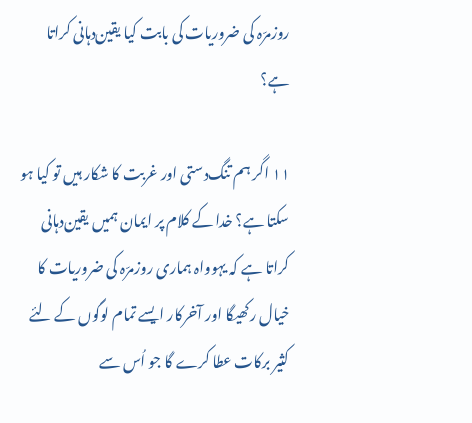روزمرّہ کی ضروریات کی بابت کیا یقین‌دہانی کراتا ہے؟

۱۱ اگر ہم تنگ‌دستی اور غربت کا شکار ہیں تو کیا ہو سکتا ہے؟ خدا کے کلام پر ایمان ہمیں یقین‌دہانی کراتا ہے کہ یہوواہ ہماری روزمرّہ کی ضروریات کا خیال رکھیگا اور آخرکار ایسے تمام لوگوں کے لئے کثیر برکات عطا کرے گا جو اُس سے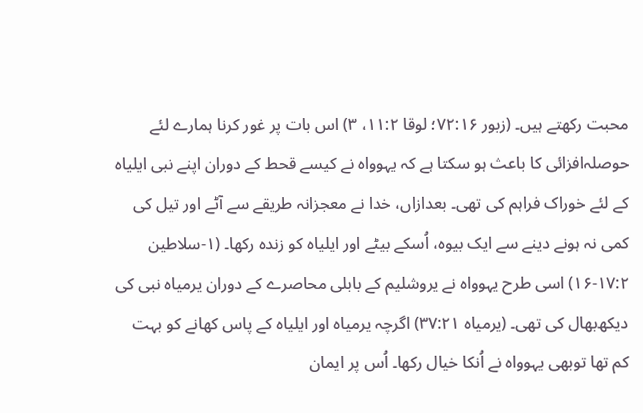محبت رکھتے ہیں۔ (زبور ۷۲:۱۶؛ لوقا ۱۱:۲، ۳) اس بات پر غور کرنا ہمارے لئے حوصلہ‌افزائی کا باعث ہو سکتا ہے کہ یہوواہ نے کیسے قحط کے دوران اپنے نبی ایلیاہ کے لئے خوراک فراہم کی تھی۔ بعدازاں، خدا نے معجزانہ طریقے سے آٹے اور تیل کی کمی نہ ہونے دینے سے ایک بیوہ، اُسکے بیٹے اور ایلیاہ کو زندہ رکھا۔ (۱-سلاطین ۱۷:۲-۱۶) اسی طرح یہوواہ نے یروشلیم کے بابلی محاصرے کے دوران یرمیاہ نبی کی دیکھ‌بھال کی تھی۔ (یرمیاہ ۳۷:۲۱) اگرچہ یرمیاہ اور ایلیاہ کے پاس کھانے کو بہت کم تھا توبھی یہوواہ نے اُنکا خیال رکھا۔ اُس پر ایمان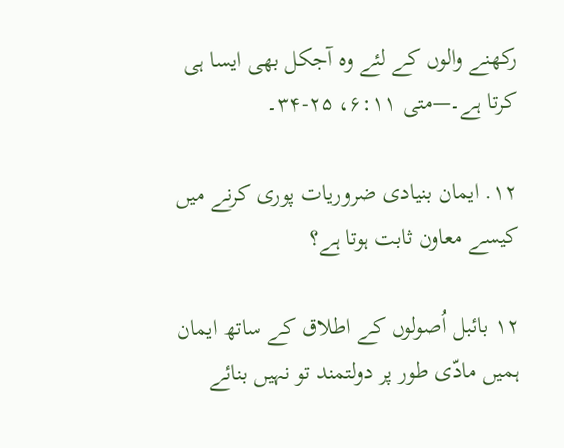رکھنے والوں کے لئے وہ آجکل بھی ایسا ہی کرتا ہے۔—متی ۶:۱۱، ۲۵-۳۴۔

۱۲. ایمان بنیادی ضروریات پوری کرنے میں کیسے معاون ثابت ہوتا ہے؟

۱۲ بائبل اُصولوں کے اطلاق کے ساتھ ایمان ہمیں مادّی طور پر دولتمند تو نہیں بنائے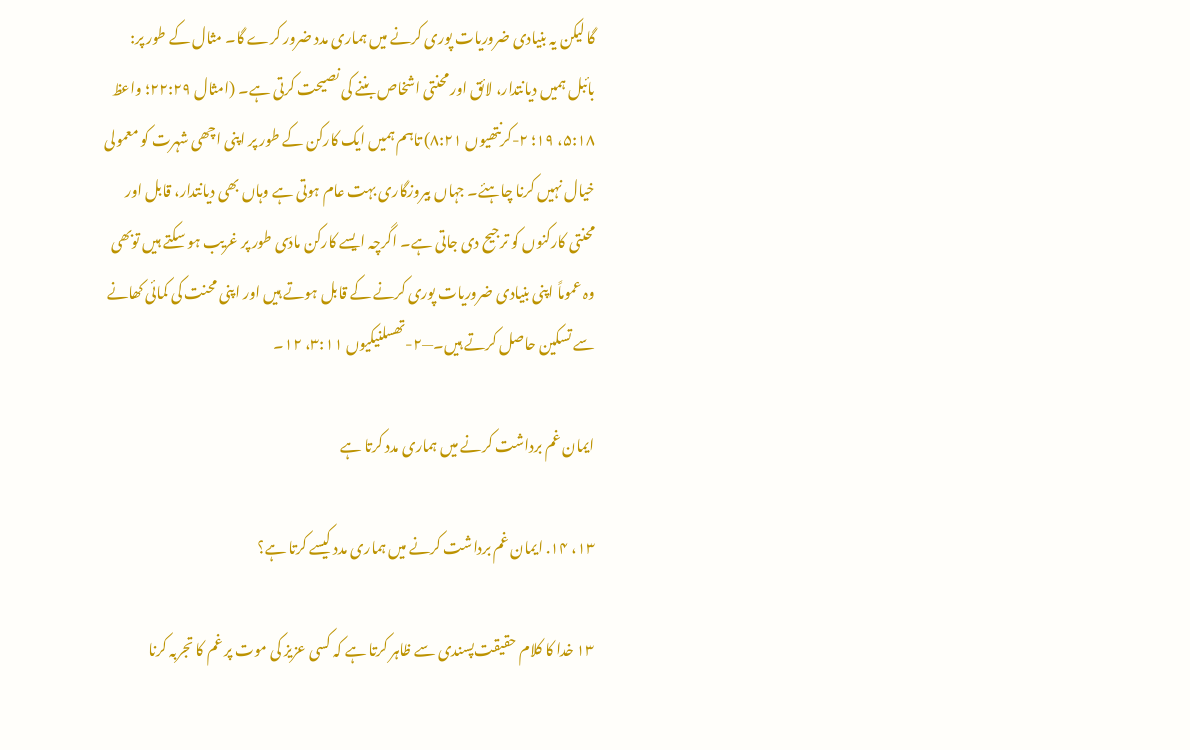گا لیکن یہ بنیادی ضروریات پوری کرنے میں ہماری مدد ضرور کرے گا۔ مثال کے طور پر: بائبل ہمیں دیانتدار، لائق اور محنتی اشخاص بننے کی نصیحت کرتی ہے۔ (امثال ۲۲:۲۹؛ واعظ ۵:۱۸، ۱۹؛ ۲-کرنتھیوں ۸:۲۱) تاہم ہمیں ایک کارکن کے طور پر اپنی اچھی شہرت کو معمولی خیال نہیں کرنا چاہئے۔ جہاں بیروزگاری بہت عام ہوتی ہے وہاں بھی دیانتدار، قابل اور محنتی کارکنوں کو ترجیح دی جاتی ہے۔ اگرچہ ایسے کارکن مادّی طور پر غریب ہو سکتے ہیں توبھی وہ عموماً اپنی بنیادی ضروریات پوری کرنے کے قابل ہوتے ہیں اور اپنی محنت کی کمائی کھانے سے تسکین حاصل کرتے ہیں۔—۲-تھسلنیکیوں ۳:۱۱، ۱۲۔

ایمان غم برداشت کرنے میں ہماری مدد کرتا ہے

۱۳، ۱۴. ایمان غم برداشت کرنے میں ہماری مدد کیسے کرتا ہے؟

۱۳ خدا کا کلام حقیقت‌پسندی سے ظاہر کرتا ہے کہ کسی عزیز کی موت پر غم کا تجربہ کرنا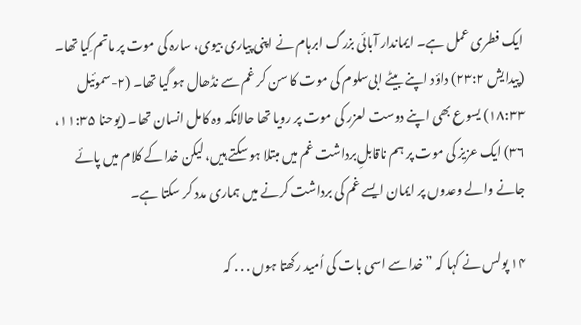ایک فطری عمل ہے۔ ایماندار آبائی بزرگ ابرہام نے اپنی پیاری بیوی، سارہ کی موت پر ماتم کِیا تھا۔ (پیدایش ۲۳:۲) داؤد اپنے بیٹے ابی‌سلوم کی موت کا سن کر غم سے نڈھال ہو گیا تھا۔ (۲-سموئیل ۱۸:۳۳) یسوع بھی اپنے دوست لعزر کی موت پر رویا تھا حالانکہ وہ کامل انسان تھا۔ (یوحنا ۱۱:۳۵، ۳۶) ایک عزیز کی موت پر ہم ناقابلِ‌برداشت غم میں مبتلا ہو سکتے ہیں، لیکن خدا کے کلام میں پائے جانے والے وعدوں پر ایمان ایسے غم کی برداشت کرنے میں ہماری مدد کر سکتا ہے۔

۱۴ پولس نے کہا کہ ”خدا سے اسی بات کی اُمید رکھتا ہوں . . . کہ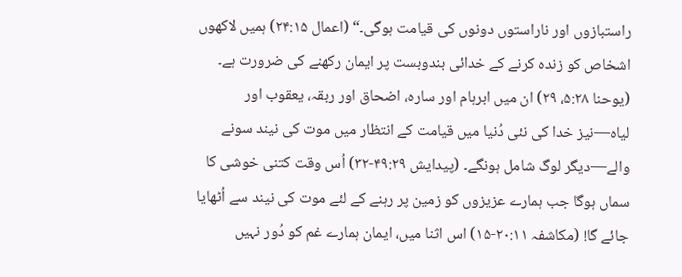راستبازوں اور ناراستوں دونوں کی قیامت ہوگی۔“ (اعمال ۲۴:۱۵) ہمیں لاکھوں اشخاص کو زندہ کرنے کے خدائی بندوبست پر ایمان رکھنے کی ضرورت ہے۔ (یوحنا ۵:۲۸، ۲۹) ان میں ابرہام اور سارہ، اضحاق اور ربقہ، یعقوب اور لیاہ—نیز خدا کی نئی دُنیا میں قیامت کے انتظار میں موت کی نیند سونے والے—دیگر لوگ شامل ہونگے۔ (پیدایش ۴۹:۲۹-۳۲) اُس وقت کتنی خوشی کا سماں ہوگا جب ہمارے عزیزوں کو زمین پر رہنے کے لئے موت کی نیند سے اُٹھایا جائے گا! (مکاشفہ ۲۰:۱۱-۱۵) اس اثنا میں، ایمان ہمارے غم کو دُور نہیں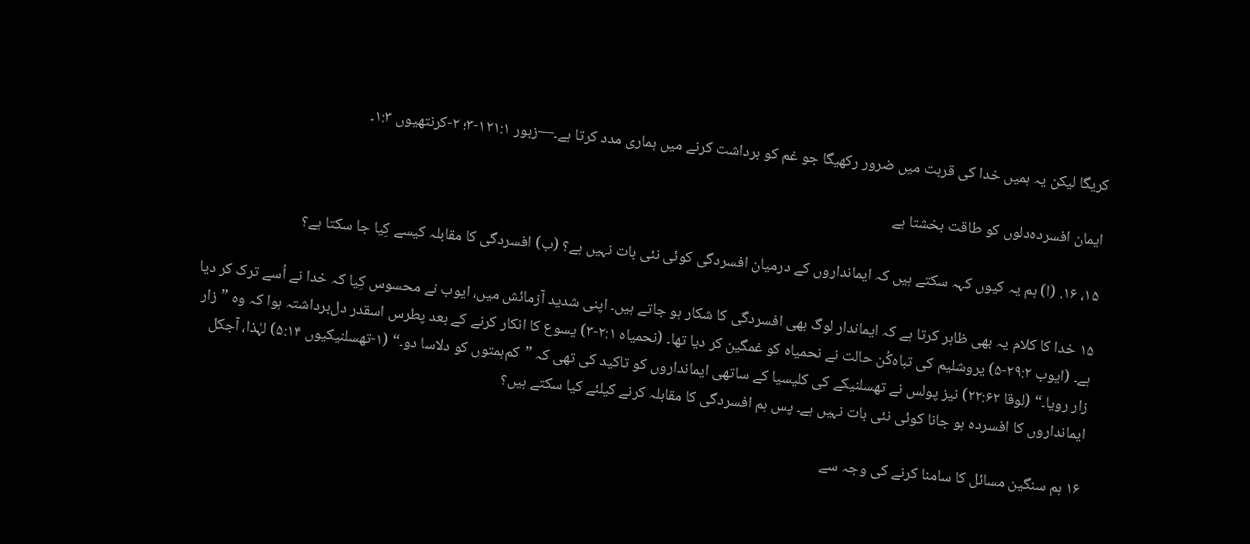کریگا لیکن یہ ہمیں خدا کی قربت میں ضرور رکھیگا جو غم کو برداشت کرنے میں ہماری مدد کرتا ہے۔—زبور ۱۲۱:۱-۳؛ ۲-کرنتھیوں ۱:۳۔

ایمان افسردہ‌دلوں کو طاقت بخشتا ہے

۱۵، ۱۶. (ا) ہم یہ کیوں کہہ سکتے ہیں کہ ایمانداروں کے درمیان افسردگی کوئی نئی بات نہیں ہے؟ (ب) افسردگی کا مقابلہ کیسے کِیا جا سکتا ہے؟

۱۵ خدا کا کلام یہ بھی ظاہر کرتا ہے کہ ایماندار لوگ بھی افسردگی کا شکار ہو جاتے ہیں۔ اپنی شدید آزمائش میں، ایوب نے محسوس کِیا کہ خدا نے اُسے ترک کر دیا ہے۔ (ایوب ۲۹:۲-۵) یروشلیم کی تباہ‌کُن حالت نے نحمیاہ کو غمگین کر دیا تھا۔ (نحمیاہ ۲:۱-۳) یسوع کا انکار کرنے کے بعد پطرس اسقدر دل‌برداشتہ ہوا کہ وہ ”زار زار رویا۔“ (لوقا ۲۲:۶۲) نیز پولس نے تھسلنیکے کی کلیسیا کے ساتھی ایمانداروں کو تاکید کی تھی کہ ”کم‌ہمتوں کو دلاسا دو۔“ (۱-تھسلنیکیوں ۵:۱۴) لہٰذا، آجکل ایمانداروں کا افسردہ ہو جانا کوئی نئی بات نہیں ہے۔ پس ہم افسردگی کا مقابلہ کرنے کیلئے کیا سکتے ہیں؟

۱۶ ہم سنگین مسائل کا سامنا کرنے کی وجہ سے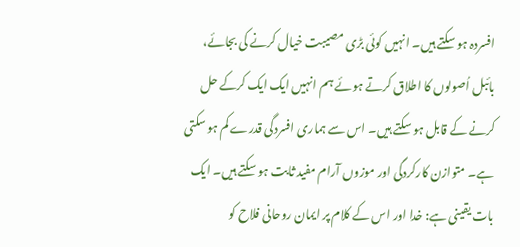افسردہ ہو سکتے ہیں۔ انہیں کوئی بڑی مصیبت خیال کرنے کی بجائے، بائبل اُصولوں کا اطلاق کرتے ہوئے ہم انہیں ایک ایک کرکے حل کرنے کے قابل ہو سکتے ہیں۔ اس سے ہماری افسردگی قدرے کم ہو سکتی ہے۔ متوازن کارکردگی اور موزوں آرام مفید ثابت ہو سکتے ہیں۔ ایک بات یقینی ہے: خدا اور اس کے کلام پر ایمان روحانی فلاح کو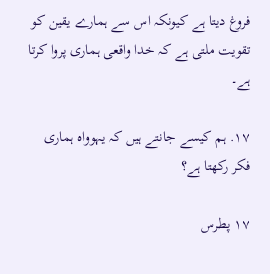فروغ دیتا ہے کیونکہ اس سے ہمارے یقین کو تقویت ملتی ہے کہ خدا واقعی ہماری پروا کرتا ہے۔

۱۷. ہم کیسے جانتے ہیں کہ یہوواہ ہماری فکر رکھتا ہے؟

۱۷ پطرس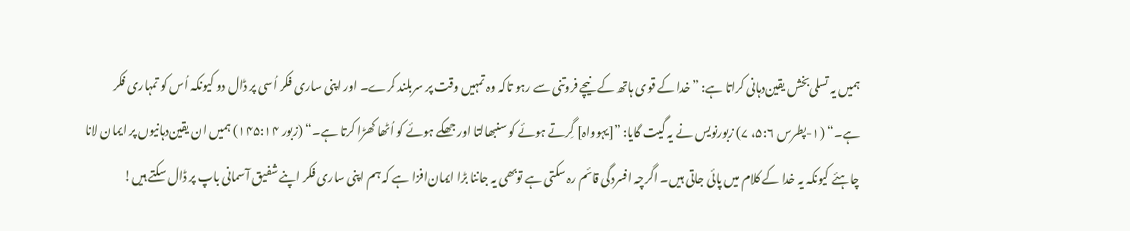ہمیں یہ تسلی‌بخش یقین‌دہانی کراتا ہے: ”خدا کے قوی ہاتھ کے نیچے فروتنی سے رہو تاکہ وہ تمہیں وقت پر سربلند کرے۔ اور اپنی ساری فکر اُسی پر ڈال دو کیونکہ اُس کو تمہاری فکر ہے۔“ (۱-پطرس ۵:۶، ۷) زبورنویس نے یہ گیت گایا: ”[یہوواہ] گِرتے ہوئے کو سنبھالتا اور جھکے ہوئے کو اُٹھا کھڑا کرتا ہے۔“ (زبور ۱۴۵:۱۴) ہمیں ان یقین‌دہانیوں پر ایمان لانا چاہئے کیونکہ یہ خدا کے کلام میں پائی جاتی ہیں۔ اگرچہ افسردگی قائم رہ سکتی ہے توبھی یہ جاننا بڑا ایمان‌افزا ہے کہ ہم اپنی ساری فکر اپنے شفیق آسمانی باپ پر ڈال سکتے ہیں!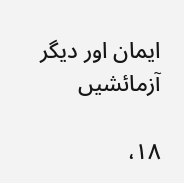ایمان اور دیگر آزمائشیں

۱۸،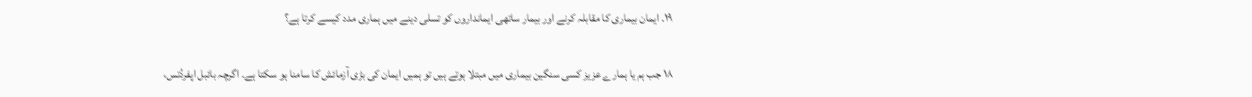۱۹. ایمان بیماری کا مقابلہ کرنے اور بیمار ساتھی ایمانداروں کو تسلی دینے میں ہماری مدد کیسے کرتا ہے؟

۱۸ جب ہم یا ہمارے عزیز کسی سنگین بیماری میں مبتلا ہوتے ہیں تو ہمیں ایمان کی بڑی آزمائش کا سامنا ہو سکتا ہے۔ اگرچہ بائبل اپفردُتس،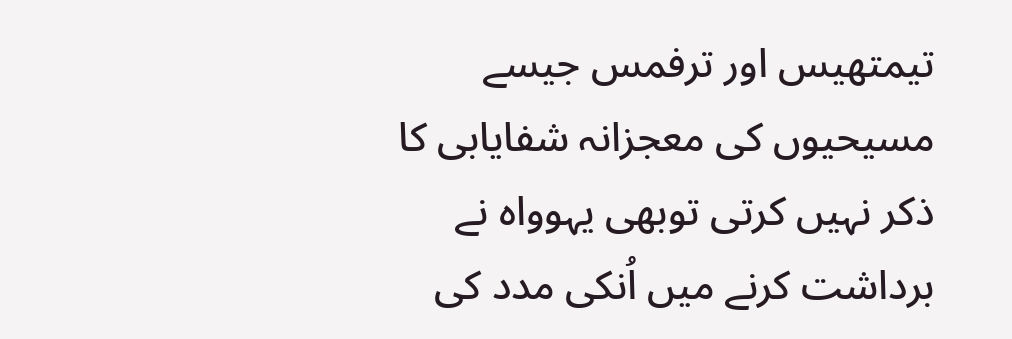تیمتھیس اور ترفمس جیسے مسیحیوں کی معجزانہ شفایابی کا ذکر نہیں کرتی توبھی یہوواہ نے برداشت کرنے میں اُنکی مدد کی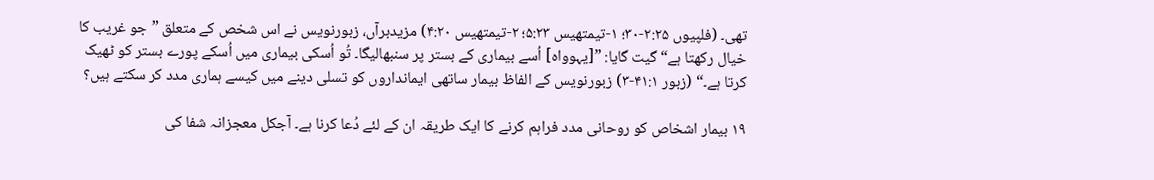تھی۔ (فلپیوں ۲:۲۵-۳۰؛ ۱-تیمتھیس ۵:۲۳؛ ۲-تیمتھیس ۴:۲۰) مزیدبرآں، زبورنویس نے اس شخص کے متعلق ”جو غریب کا خیال رکھتا ہے“ گیت گایا: ”[یہوواہ] اُسے بیماری کے بستر پر سنبھالیگا۔ تُو اُسکی بیماری میں اُسکے پورے بستر کو ٹھیک کرتا ہے۔“ (زبور ۴۱:۱-۳) زبورنویس کے الفاظ بیمار ساتھی ایمانداروں کو تسلی دینے میں کیسے ہماری مدد کر سکتے ہیں؟

۱۹ بیمار اشخاص کو روحانی مدد فراہم کرنے کا ایک طریقہ ان کے لئے دُعا کرنا ہے۔ آجکل معجزانہ شفا کی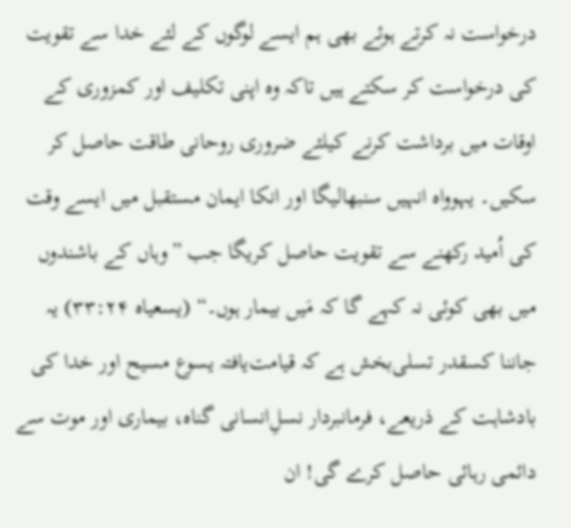درخواست نہ کرتے ہوئے بھی ہم ایسے لوگوں کے لئے خدا سے تقویت کی درخواست کر سکتے ہیں تاکہ وہ اپنی تکلیف اور کمزوری کے اوقات میں برداشت کرنے کیلئے ضروری روحانی طاقت حاصل کر سکیں۔ یہوواہ انہیں سنبھالیگا اور انکا ایمان مستقبل میں ایسے وقت کی اُمید رکھنے سے تقویت حاصل کریگا جب ”وہاں کے باشندوں میں بھی کوئی نہ کہے گا کہ مَیں بیمار ہوں۔“ (یسعیاہ ۳۳:۲۴) یہ جاننا کسقدر تسلی‌بخش ہے کہ قیامت‌یافتہ یسوع مسیح اور خدا کی بادشاہت کے ذریعے، فرمانبردار نسلِ‌انسانی گناہ، بیماری اور موت سے دائمی رہائی حاصل کرے گی! ان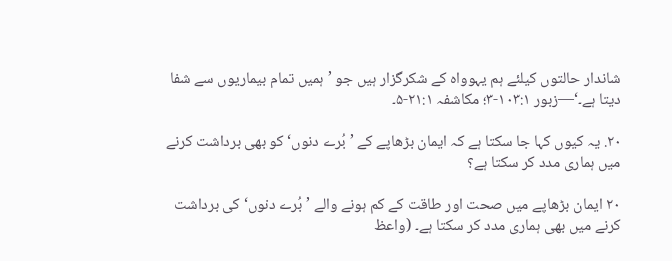شاندار حالتوں کیلئے ہم یہوواہ کے شکرگزار ہیں جو ’ہمیں تمام بیماریوں سے شفا دیتا ہے۔‘—زبور ۱۰۳:۱-۳؛ مکاشفہ ۲۱:۱-۵۔

۲۰. یہ کیوں کہا جا سکتا ہے کہ ایمان بڑھاپے کے ’بُرے دنوں‘ کو بھی برداشت کرنے میں ہماری مدد کر سکتا ہے؟

۲۰ ایمان بڑھاپے میں صحت اور طاقت کے کم ہونے والے ’بُرے دنوں‘ کی برداشت کرنے میں بھی ہماری مدد کر سکتا ہے۔ (واعظ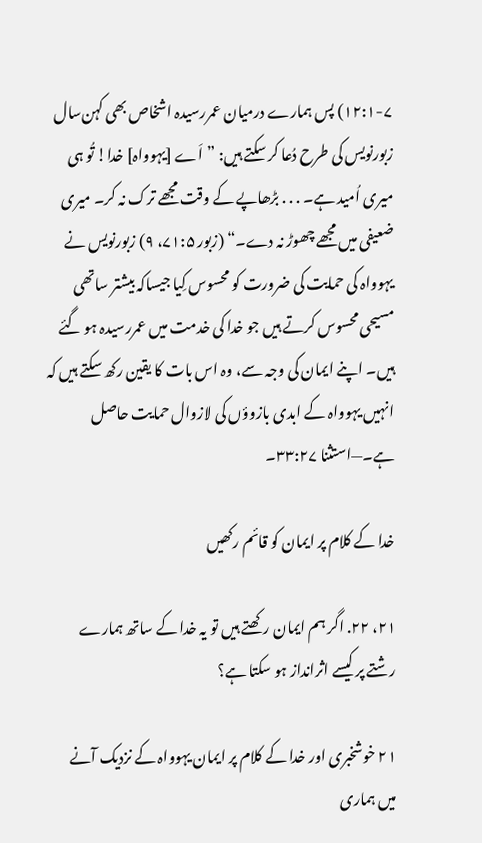۱۲:۱-۷) پس ہمارے درمیان عمررسیدہ اشخاص بھی کہن‌سال زبورنویس کی طرح دُعا کر سکتے ہیں: ”اَے [یہوواہ] خدا! تُو ہی میری اُمید ہے۔ . . . بڑھاپے کے وقت مجھے ترک نہ کر۔ میری ضعیفی میں مجھے چھوڑ نہ دے۔“ (زبور ۷۱:۵، ۹) زبورنویس نے یہوواہ کی حمایت کی ضرورت کو محسوس کِیا جیساکہ بیشتر ساتھی مسیحی محسوس کرتے ہیں جو خدا کی خدمت میں عمررسیدہ ہو گئے ہیں۔ اپنے ایمان کی وجہ سے، وہ اس بات کا یقین رکھ سکتے ہیں کہ انہیں یہوواہ کے ابدی بازوؤں کی لازوال حمایت حاصل ہے۔—استثنا ۳۳:۲۷۔

خدا کے کلام پر ایمان کو قائم رکھیں

۲۱، ۲۲. اگر ہم ایمان رکھتے ہیں تو یہ خدا کے ساتھ ہمارے رشتے پر کیسے اثرانداز ہو سکتا ہے؟

۲۱ خوشخبری اور خدا کے کلام پر ایمان یہوواہ کے نزدیک آنے میں ہماری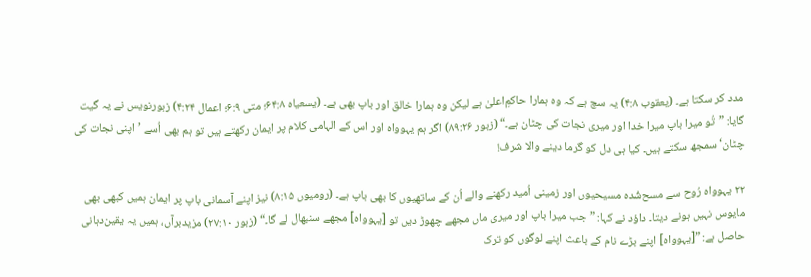مدد کر سکتا ہے۔ (یعقوب ۴:۸) یہ سچ ہے کہ وہ ہمارا حاکمِ‌اعلیٰ ہے لیکن وہ ہمارا خالق اور باپ بھی ہے۔ (یسعیاہ ۶۴:۸؛ متی ۶:۹؛ اعمال ۴:۲۴) زبورنویس نے یہ گیت گایا: ”تُو میرا باپ میرا خدا اور میری نجات کی چٹان ہے۔“ (زبور ۸۹:۲۶) اگر ہم یہوواہ اور اس کے الہامی کلام پر ایمان رکھتے ہیں تو ہم بھی اُسے ’اپنی نجات کی چٹان‘ سمجھ سکتے ہیں۔ کیا ہی دل کو گرما دینے والا شرف!

۲۲ یہوواہ رُوح سے مسح‌شُدہ مسیحیوں اور زمینی اُمید رکھنے والے اُن کے ساتھیوں کا بھی باپ ہے۔ (رومیوں ۸:۱۵) نیز اپنے آسمانی باپ پر ایمان ہمیں کبھی بھی مایوس نہیں ہونے دیتا۔ داؤد نے کہا: ”جب میرا باپ اور میری ماں مجھے چھوڑ دیں تو [یہوواہ] مجھے سنبھال لے گا۔“ (زبور ۲۷:۱۰) مزیدبرآں، ہمیں یہ یقین‌دہانی حاصل ہے: ”[یہوواہ] اپنے بڑے نام کے باعث اپنے لوگوں کو ترک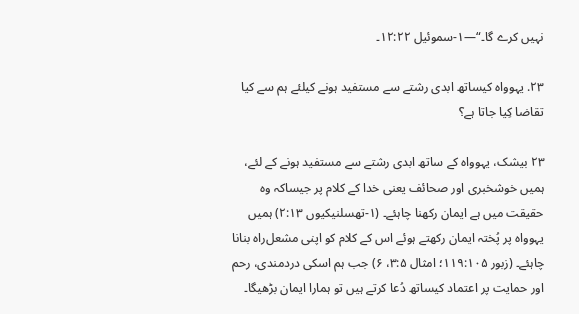نہیں کرے گا۔“—۱-سموئیل ۱۲:۲۲۔

۲۳. یہوواہ کیساتھ ابدی رشتے سے مستفید ہونے کیلئے ہم سے کیا تقاضا کِیا جاتا ہے؟

۲۳ بیشک، یہوواہ کے ساتھ ابدی رشتے سے مستفید ہونے کے لئے، ہمیں خوشخبری اور صحائف یعنی خدا کے کلام پر جیساکہ وہ حقیقت میں ہے ایمان رکھنا چاہئے۔ (۱-تھسلنیکیوں ۲:۱۳) ہمیں یہوواہ پر پُختہ ایمان رکھتے ہوئے اس کے کلام کو اپنی مشعل‌راہ بنانا چاہئے۔ (زبور ۱۱۹:۱۰۵؛ امثال ۳:۵، ۶) جب ہم اسکی دردمندی، رحم اور حمایت پر اعتماد کیساتھ دُعا کرتے ہیں تو ہمارا ایمان بڑھیگا۔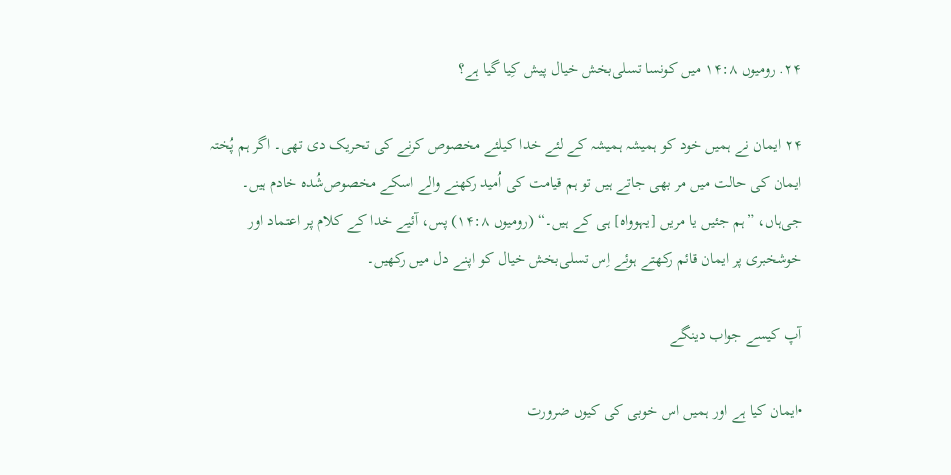۲۴. رومیوں ۱۴:۸ میں کونسا تسلی‌بخش خیال پیش کِیا گیا ہے؟

۲۴ ایمان نے ہمیں خود کو ہمیشہ ہمیشہ کے لئے خدا کیلئے مخصوص کرنے کی تحریک دی تھی۔ اگر ہم پُختہ ایمان کی حالت میں مر بھی جاتے ہیں تو ہم قیامت کی اُمید رکھنے والے اسکے مخصوص‌شُدہ خادم ہیں۔ جی‌ہاں، ”ہم جئیں یا مریں [یہوواہ] ہی کے ہیں۔“ (رومیوں ۱۴:۸) پس، آئیے خدا کے کلام پر اعتماد اور خوشخبری پر ایمان قائم رکھتے ہوئے اِس تسلی‌بخش خیال کو اپنے دل میں رکھیں۔

آپ کیسے جواب دینگے

•ایمان کیا ہے اور ہمیں اس خوبی کی کیوں ضرورت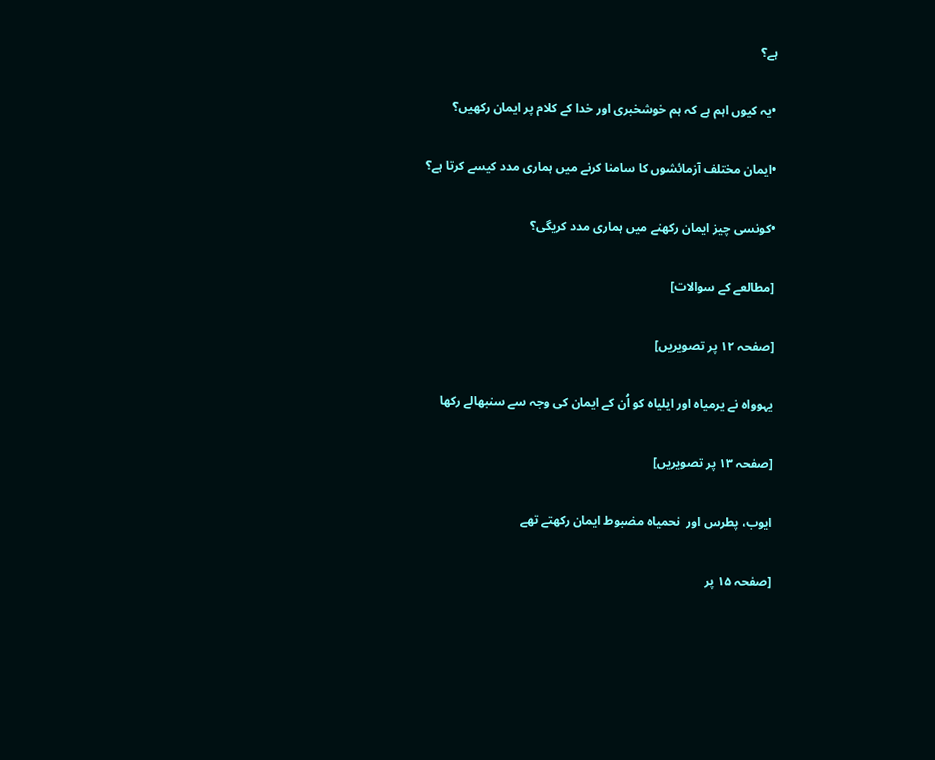ہے؟

•یہ کیوں اہم ہے کہ ہم خوشخبری اور خدا کے کلام پر ایمان رکھیں؟

•ایمان مختلف آزمائشوں کا سامنا کرنے میں ہماری مدد کیسے کرتا ہے؟

•کونسی چیز ایمان رکھنے میں ہماری مدد کریگی؟

[مطالعے کے سوالات]

[صفحہ ۱۲ پر تصویریں]

یہوواہ نے یرمیاہ اور ایلیاہ کو اُن کے ایمان کی وجہ سے سنبھالے رکھا

[صفحہ ۱۳ پر تصویریں]

ایوب، پطرس اور  نحمیاہ مضبوط ایمان رکھتے تھے

[صفحہ ۱۵ پر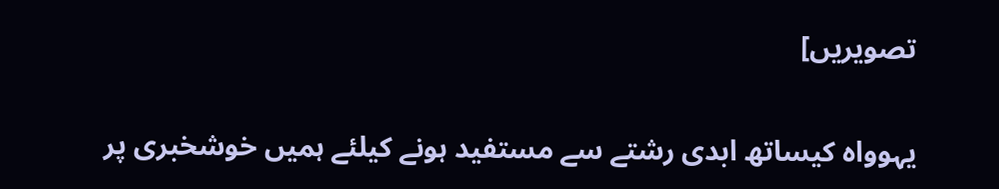تصویریں]

یہوواہ کیساتھ ابدی رشتے سے مستفید ہونے کیلئے ہمیں خوشخبری پر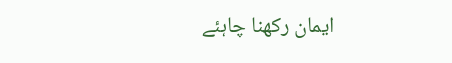ایمان رکھنا چاہئے